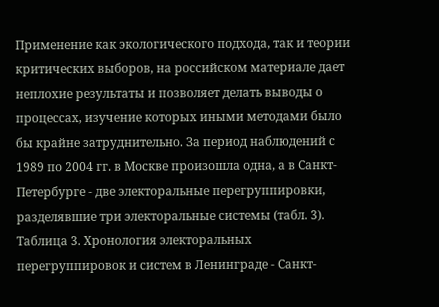Применение как экологического подхода, так и теории критических выборов, на российском материале дает неплохие результаты и позволяет делать выводы о процессах, изучение которых иными методами было бы крайне затруднительно. За период наблюдений с 1989 по 2004 гг. в Москве произошла одна, а в Санкт-Петербурге - две электоральные перегруппировки, разделявшие три электоральные системы (табл. 3).
Таблица 3. Хронология электоральных перегруппировок и систем в Ленинграде - Санкт-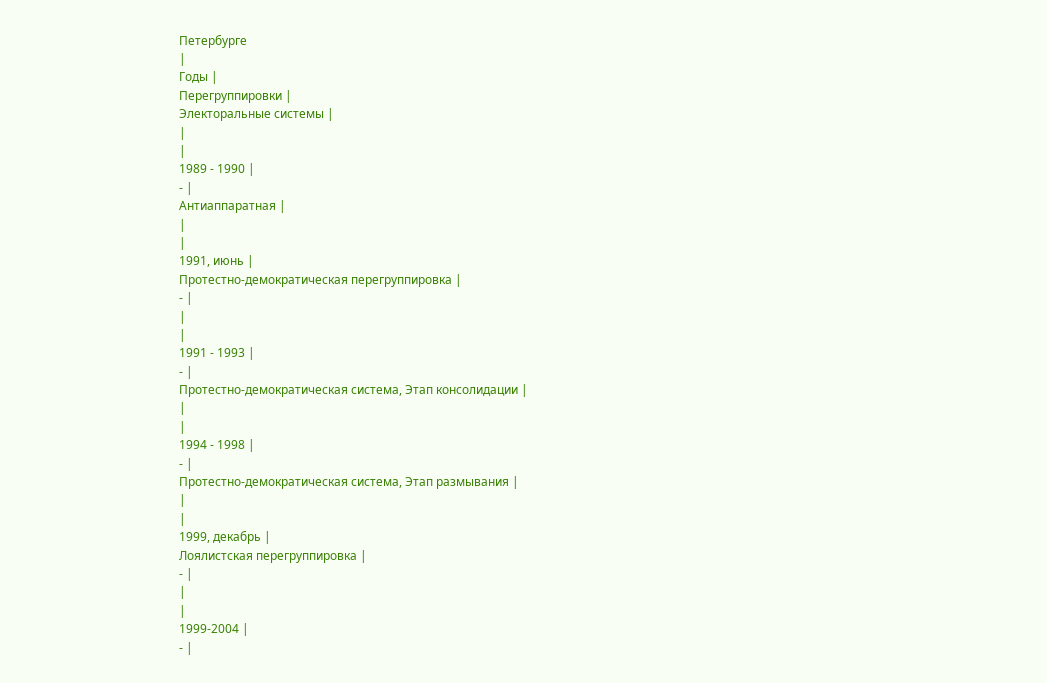Петербурге
|
Годы |
Перегруппировки |
Электоральные системы |
|
|
1989 - 1990 |
- |
Антиаппаратная |
|
|
1991, июнь |
Протестно-демократическая перегруппировка |
- |
|
|
1991 - 1993 |
- |
Протестно-демократическая система, Этап консолидации |
|
|
1994 - 1998 |
- |
Протестно-демократическая система, Этап размывания |
|
|
1999, декабрь |
Лоялистская перегруппировка |
- |
|
|
1999-2004 |
- |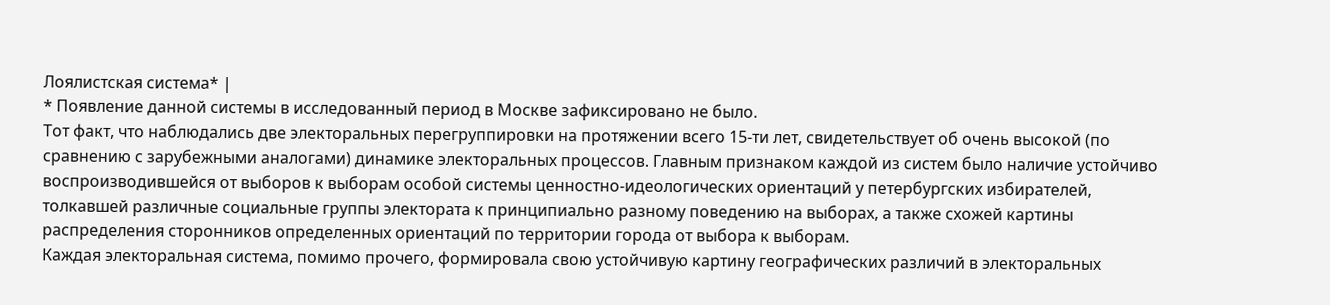Лоялистская система* |
* Появление данной системы в исследованный период в Москве зафиксировано не было.
Тот факт, что наблюдались две электоральных перегруппировки на протяжении всего 15-ти лет, свидетельствует об очень высокой (по сравнению с зарубежными аналогами) динамике электоральных процессов. Главным признаком каждой из систем было наличие устойчиво воспроизводившейся от выборов к выборам особой системы ценностно-идеологических ориентаций у петербургских избирателей, толкавшей различные социальные группы электората к принципиально разному поведению на выборах, а также схожей картины распределения сторонников определенных ориентаций по территории города от выбора к выборам.
Каждая электоральная система, помимо прочего, формировала свою устойчивую картину географических различий в электоральных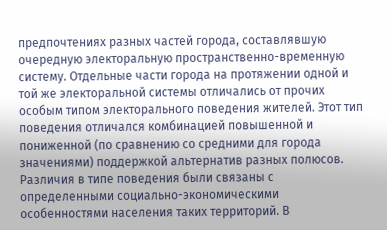предпочтениях разных частей города, составлявшую очередную электоральную пространственно-временную систему. Отдельные части города на протяжении одной и той же электоральной системы отличались от прочих особым типом электорального поведения жителей. Этот тип поведения отличался комбинацией повышенной и пониженной (по сравнению со средними для города значениями) поддержкой альтернатив разных полюсов. Различия в типе поведения были связаны с определенными социально-экономическими особенностями населения таких территорий. В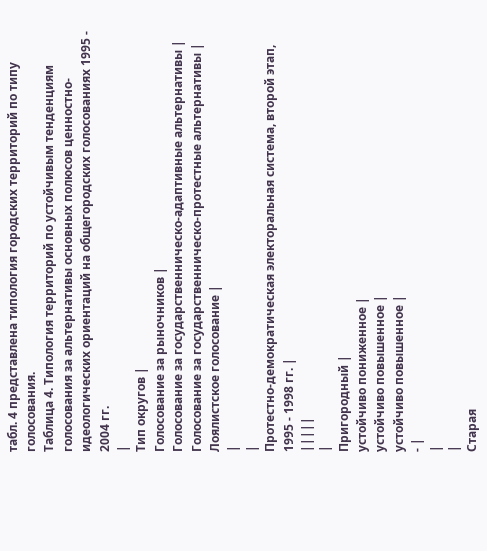табл. 4 представлена типология городских территорий по типу голосования.
Таблица 4. Типология территорий по устойчивым тенденциям голосования за альтернативы основных полюсов ценностно-идеологических ориентаций на общегородских голосованиях 1995 - 2004 гг.
|
Тип округов |
Голосование за рыночников |
Голосование за государственническо-адаптивные альтернативы |
Голосование за государственническо-протестные альтернативы |
Лоялистское голосование |
|
|
Протестно-демократическая электоральная система, второй этап, 1995 - 1998 гг. |
|||||
|
Пригородный |
устойчиво пониженное |
устойчиво повышенное |
устойчиво повышенное |
- |
|
|
Старая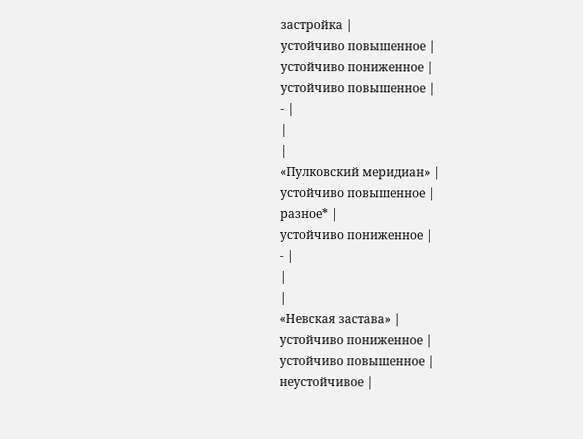застройка |
устойчиво повышенное |
устойчиво пониженное |
устойчиво повышенное |
- |
|
|
«Пулковский меридиан» |
устойчиво повышенное |
разное* |
устойчиво пониженное |
- |
|
|
«Невская застава» |
устойчиво пониженное |
устойчиво повышенное |
неустойчивое |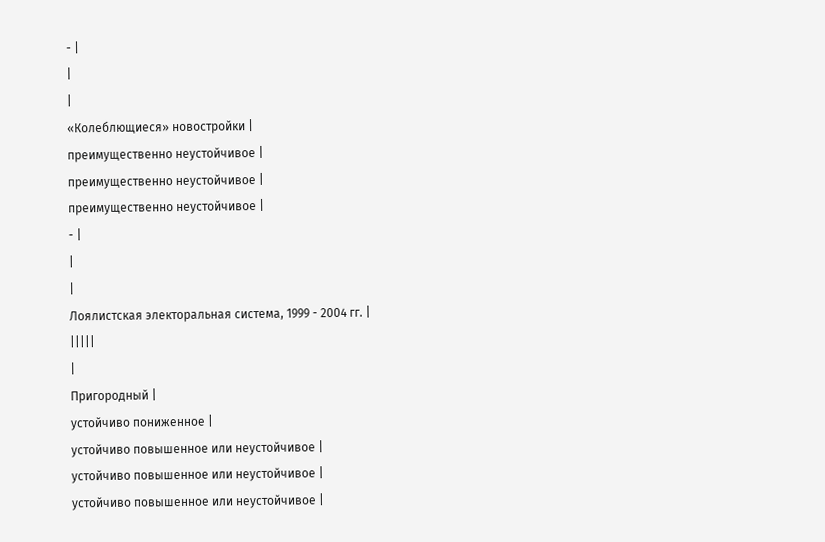- |
|
|
«Колеблющиеся» новостройки |
преимущественно неустойчивое |
преимущественно неустойчивое |
преимущественно неустойчивое |
- |
|
|
Лоялистская электоральная система, 1999 - 2004 гг. |
|||||
|
Пригородный |
устойчиво пониженное |
устойчиво повышенное или неустойчивое |
устойчиво повышенное или неустойчивое |
устойчиво повышенное или неустойчивое |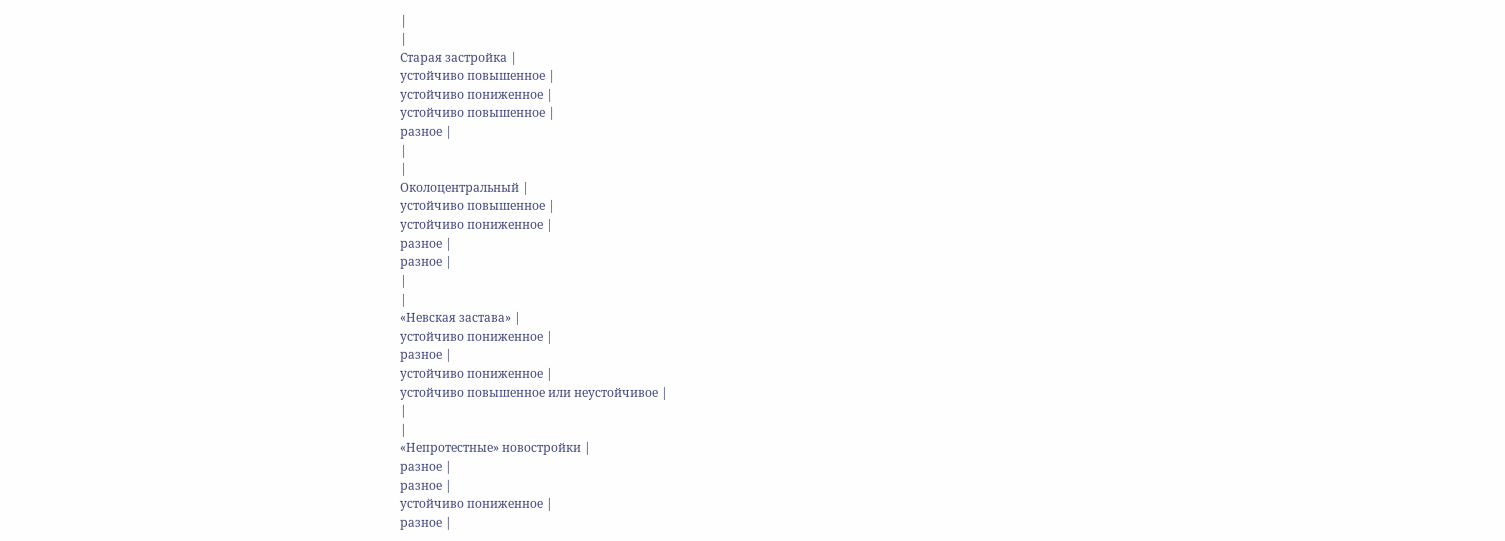|
|
Старая застройка |
устойчиво повышенное |
устойчиво пониженное |
устойчиво повышенное |
разное |
|
|
Околоцентральный |
устойчиво повышенное |
устойчиво пониженное |
разное |
разное |
|
|
«Невская застава» |
устойчиво пониженное |
разное |
устойчиво пониженное |
устойчиво повышенное или неустойчивое |
|
|
«Непротестные» новостройки |
разное |
разное |
устойчиво пониженное |
разное |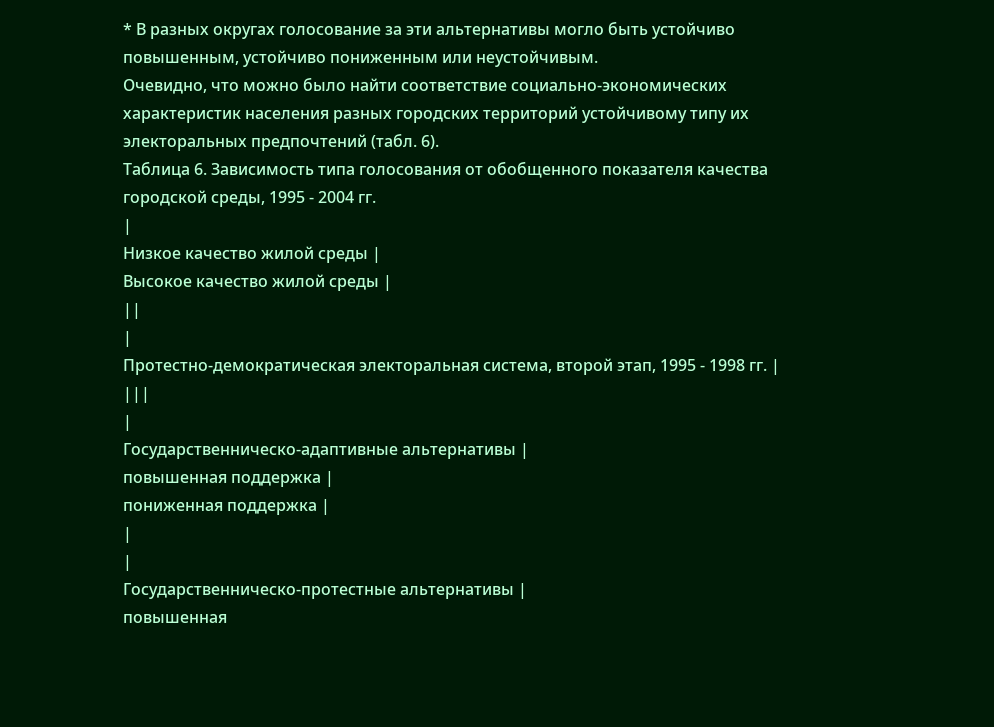* В разных округах голосование за эти альтернативы могло быть устойчиво повышенным, устойчиво пониженным или неустойчивым.
Очевидно, что можно было найти соответствие социально-экономических характеристик населения разных городских территорий устойчивому типу их электоральных предпочтений (табл. 6).
Таблица 6. Зависимость типа голосования от обобщенного показателя качества городской среды, 1995 - 2004 гг.
|
Низкое качество жилой среды |
Высокое качество жилой среды |
||
|
Протестно-демократическая электоральная система, второй этап, 1995 - 1998 гг. |
|||
|
Государственническо-адаптивные альтернативы |
повышенная поддержка |
пониженная поддержка |
|
|
Государственническо-протестные альтернативы |
повышенная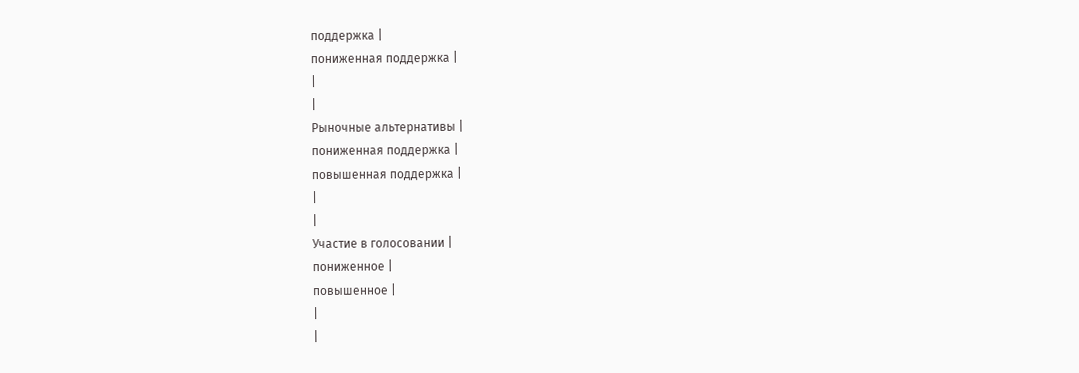поддержка |
пониженная поддержка |
|
|
Рыночные альтернативы |
пониженная поддержка |
повышенная поддержка |
|
|
Участие в голосовании |
пониженное |
повышенное |
|
|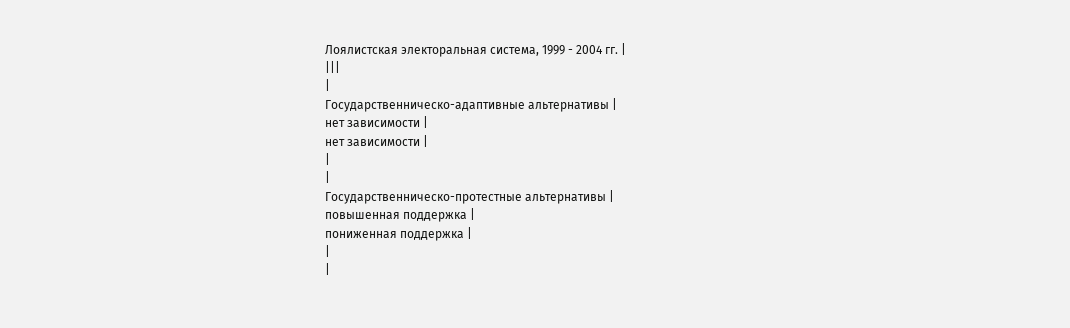Лоялистская электоральная система, 1999 - 2004 гг. |
|||
|
Государственническо-адаптивные альтернативы |
нет зависимости |
нет зависимости |
|
|
Государственническо-протестные альтернативы |
повышенная поддержка |
пониженная поддержка |
|
|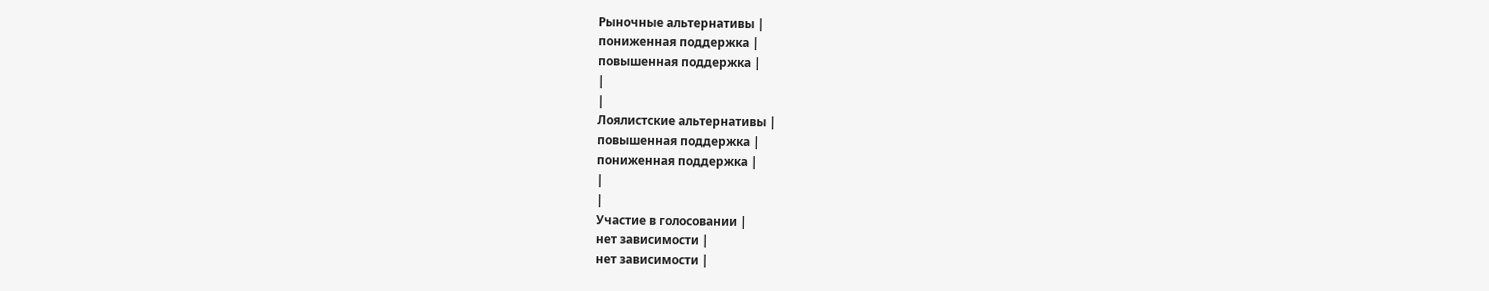Рыночные альтернативы |
пониженная поддержка |
повышенная поддержка |
|
|
Лоялистские альтернативы |
повышенная поддержка |
пониженная поддержка |
|
|
Участие в голосовании |
нет зависимости |
нет зависимости |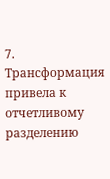7. Трансформация привела к отчетливому разделению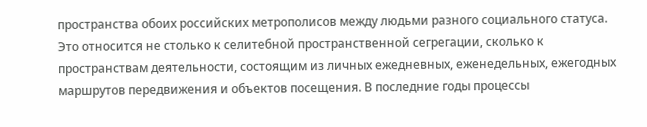пространства обоих российских метрополисов между людьми разного социального статуса. Это относится не cтолько к селитебной пространственной сегрегации, сколько к пространствам деятельности, состоящим из личных ежедневных, еженедельных, ежегодных маршрутов передвижения и объектов посещения. В последние годы процессы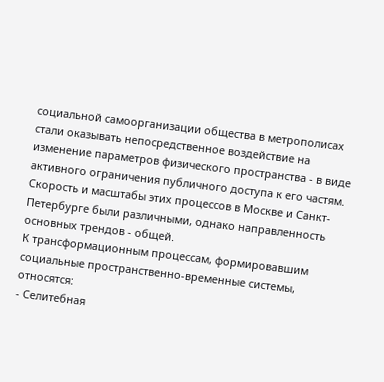социальной самоорганизации общества в метрополисах стали оказывать непосредственное воздействие на изменение параметров физического пространства - в виде активного ограничения публичного доступа к его частям. Скорость и масштабы этих процессов в Москве и Санкт-Петербурге были различными, однако направленность основных трендов - общей.
К трансформационным процессам, формировавшим социальные пространственно-временные системы, относятся:
- Селитебная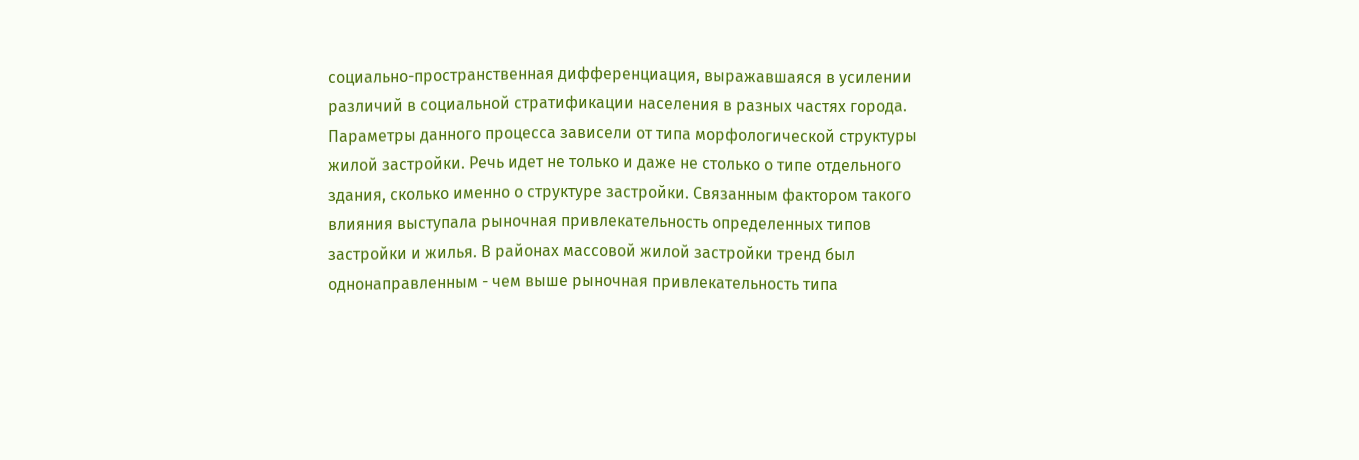социально-пространственная дифференциация, выражавшаяся в усилении различий в социальной стратификации населения в разных частях города. Параметры данного процесса зависели от типа морфологической структуры жилой застройки. Речь идет не только и даже не столько о типе отдельного здания, сколько именно о структуре застройки. Связанным фактором такого влияния выступала рыночная привлекательность определенных типов застройки и жилья. В районах массовой жилой застройки тренд был однонаправленным - чем выше рыночная привлекательность типа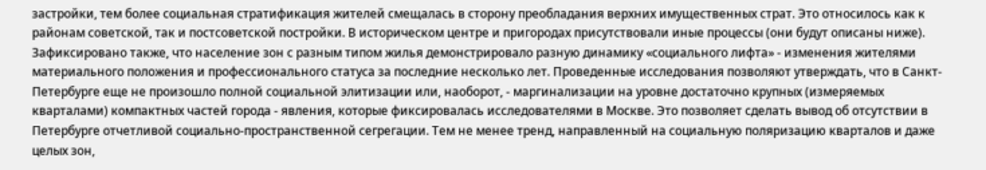застройки, тем более социальная стратификация жителей смещалась в сторону преобладания верхних имущественных страт. Это относилось как к районам советской, так и постсоветской постройки. В историческом центре и пригородах присутствовали иные процессы (они будут описаны ниже). Зафиксировано также, что население зон с разным типом жилья демонстрировало разную динамику «социального лифта» - изменения жителями материального положения и профессионального статуса за последние несколько лет. Проведенные исследования позволяют утверждать, что в Санкт-Петербурге еще не произошло полной социальной элитизации или, наоборот, - маргинализации на уровне достаточно крупных (измеряемых кварталами) компактных частей города - явления, которые фиксировалась исследователями в Москве. Это позволяет сделать вывод об отсутствии в Петербурге отчетливой социально-пространственной сегрегации. Тем не менее тренд, направленный на социальную поляризацию кварталов и даже целых зон,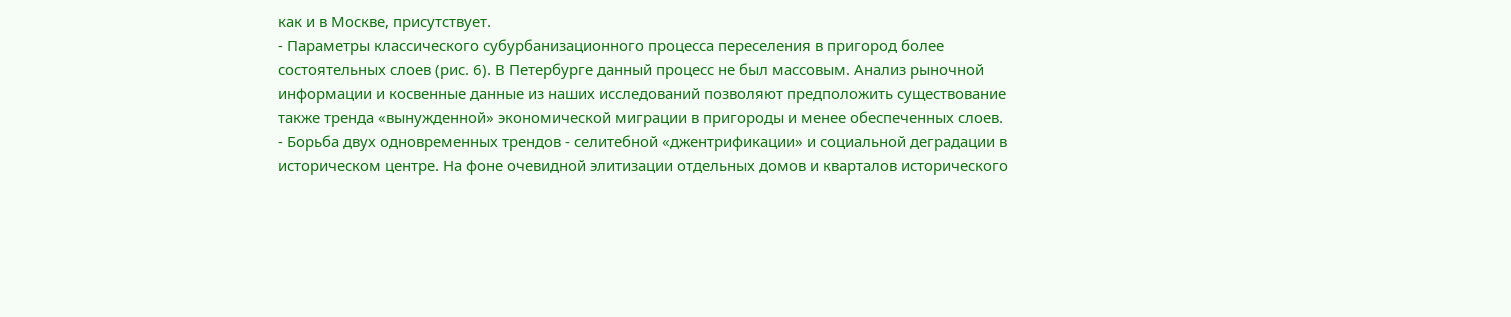как и в Москве, присутствует.
- Параметры классического субурбанизационного процесса переселения в пригород более состоятельных слоев (рис. 6). В Петербурге данный процесс не был массовым. Анализ рыночной информации и косвенные данные из наших исследований позволяют предположить существование также тренда «вынужденной» экономической миграции в пригороды и менее обеспеченных слоев.
- Борьба двух одновременных трендов - селитебной «джентрификации» и социальной деградации в историческом центре. На фоне очевидной элитизации отдельных домов и кварталов исторического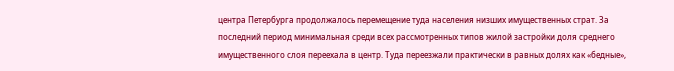центра Петербурга продолжалось перемещение туда населения низших имущественных страт. За последний период минимальная среди всех рассмотренных типов жилой застройки доля среднего имущественного слоя переехала в центр. Туда переезжали практически в равных долях как «бедные»,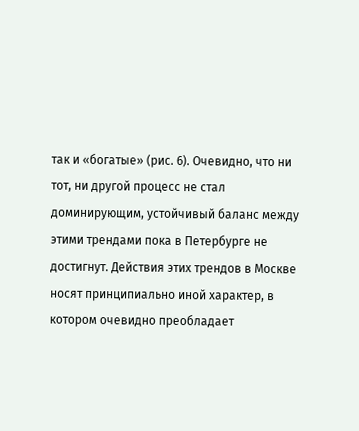так и «богатые» (рис. 6). Очевидно, что ни тот, ни другой процесс не стал доминирующим, устойчивый баланс между этими трендами пока в Петербурге не достигнут. Действия этих трендов в Москве носят принципиально иной характер, в котором очевидно преобладает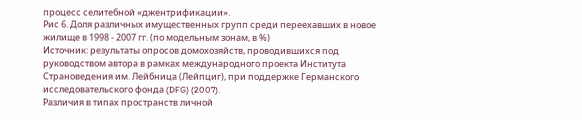процесс селитебной «джентрификации».
Рис 6. Доля различных имущественных групп среди переехавших в новое жилище в 1998 - 2007 гг. (по модельным зонам, в %)
Источник: результаты опросов домохозяйств, проводившихся под руководством автора в рамках международного проекта Института Страноведения им. Лейбница (Лейпциг), при поддержке Германского исследовательского фонда (DFG) (2007).
Различия в типах пространств личной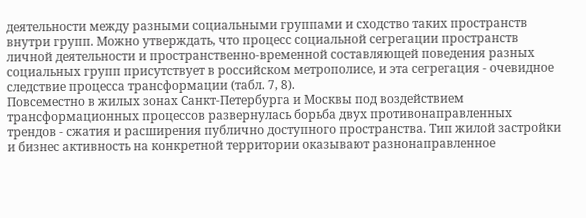деятельности между разными социальными группами и сходство таких пространств внутри групп. Можно утверждать, что процесс социальной сегрегации пространств личной деятельности и пространственно-временной составляющей поведения разных социальных групп присутствует в российском метрополисе, и эта сегрегация - очевидное следствие процесса трансформации (табл. 7, 8).
Повсеместно в жилых зонах Санкт-Петербурга и Москвы под воздействием трансформационных процессов развернулась борьба двух противонаправленных трендов - сжатия и расширения публично доступного пространства. Тип жилой застройки и бизнес активность на конкретной территории оказывают разнонаправленное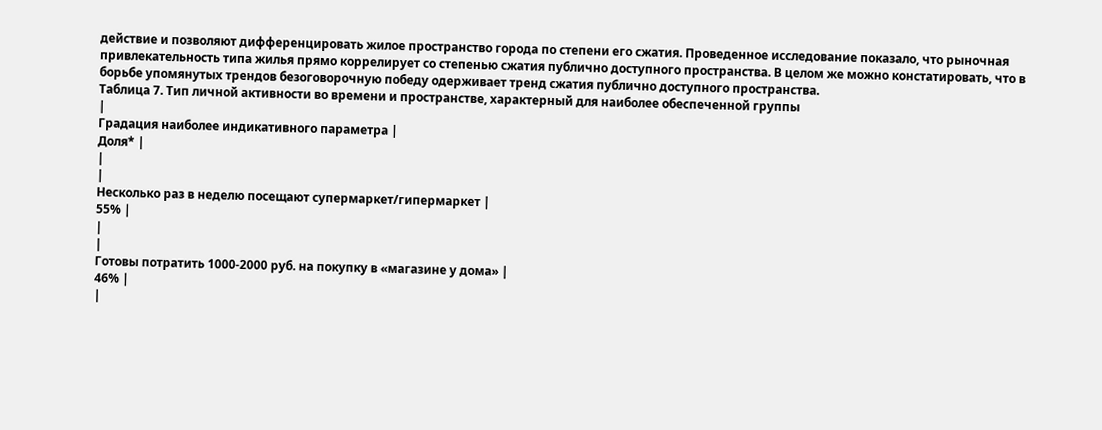действие и позволяют дифференцировать жилое пространство города по степени его сжатия. Проведенное исследование показало, что рыночная привлекательность типа жилья прямо коррелирует со степенью сжатия публично доступного пространства. В целом же можно констатировать, что в борьбе упомянутых трендов безоговорочную победу одерживает тренд сжатия публично доступного пространства.
Таблица 7. Тип личной активности во времени и пространстве, характерный для наиболее обеспеченной группы
|
Градация наиболее индикативного параметра |
Доля* |
|
|
Несколько раз в неделю посещают супермаркет/гипермаркет |
55% |
|
|
Готовы потратить 1000-2000 руб. на покупку в «магазине у дома» |
46% |
|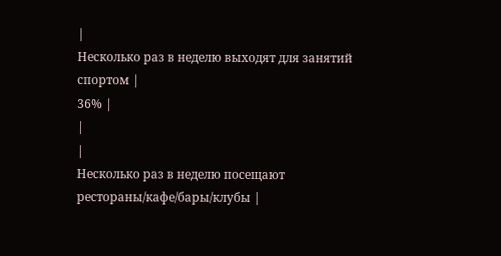|
Несколько раз в неделю выходят для занятий спортом |
36% |
|
|
Несколько раз в неделю посещают рестораны/кафе/бары/клубы |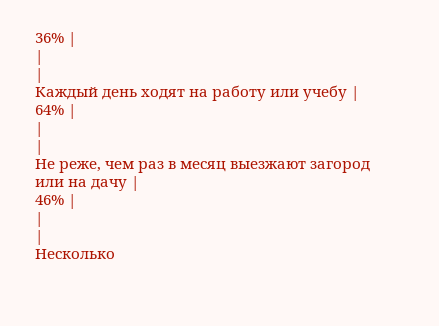36% |
|
|
Каждый день ходят на работу или учебу |
64% |
|
|
Не реже, чем раз в месяц выезжают загород или на дачу |
46% |
|
|
Несколько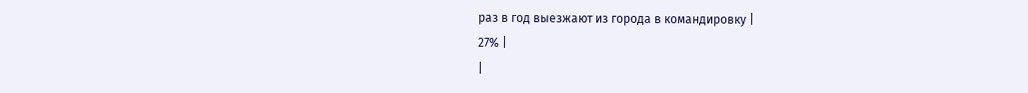раз в год выезжают из города в командировку |
27% |
|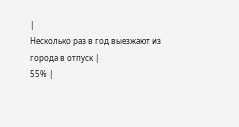|
Несколько раз в год выезжают из города в отпуск |
55% |